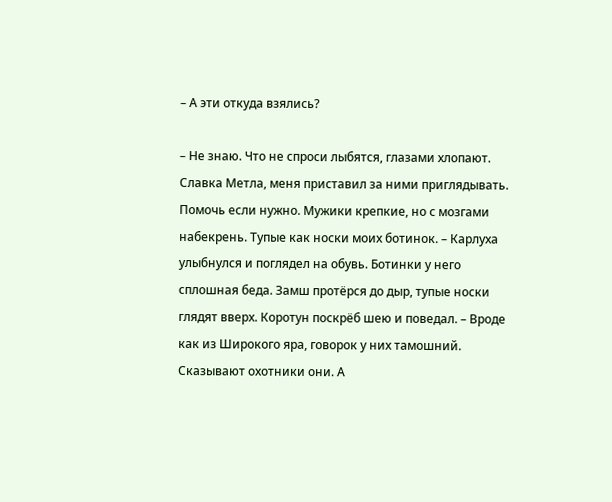– А эти откуда взялись?

– Не знаю. Что не спроси лыбятся, глазами хлопают. Славка Метла, меня приставил за ними приглядывать. Помочь если нужно. Мужики крепкие, но с мозгами набекрень. Тупые как носки моих ботинок. – Карлуха улыбнулся и поглядел на обувь. Ботинки у него сплошная беда. Замш протёрся до дыр, тупые носки глядят вверх. Коротун поскрёб шею и поведал. – Вроде как из Широкого яра, говорок у них тамошний. Сказывают охотники они. А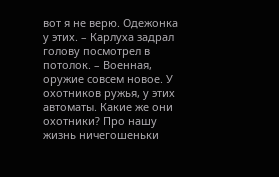вот я не верю. Одежонка у этих. – Карлуха задрал голову посмотрел в потолок. – Военная, оружие совсем новое. У охотников ружья, у этих автоматы. Какие же они охотники? Про нашу жизнь ничегошеньки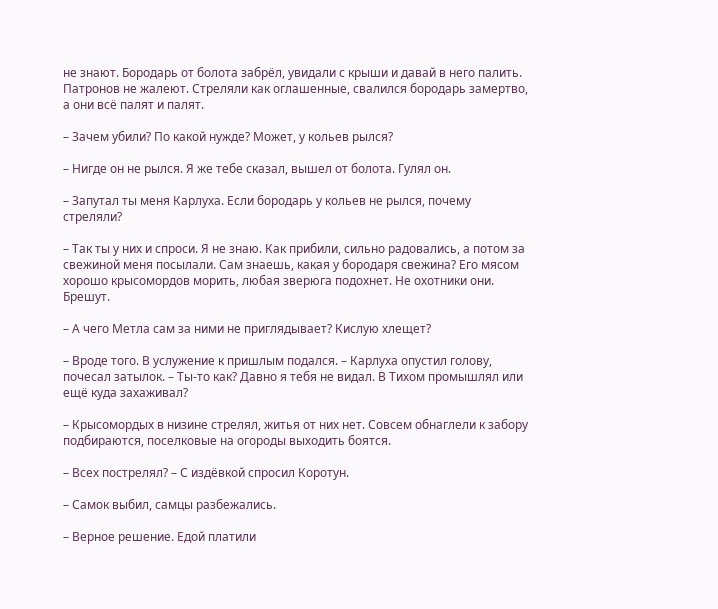не знают. Бородарь от болота забрёл, увидали с крыши и давай в него палить. Патронов не жалеют. Стреляли как оглашенные, свалился бородарь замертво, а они всё палят и палят.

– Зачем убили? По какой нужде? Может, у кольев рылся?

– Нигде он не рылся. Я же тебе сказал, вышел от болота. Гулял он.

– Запутал ты меня Карлуха. Если бородарь у кольев не рылся, почему стреляли?

– Так ты у них и спроси. Я не знаю. Как прибили, сильно радовались, а потом за свежиной меня посылали. Сам знаешь, какая у бородаря свежина? Его мясом хорошо крысомордов морить, любая зверюга подохнет. Не охотники они. Брешут.

– А чего Метла сам за ними не приглядывает? Кислую хлещет?

– Вроде того. В услужение к пришлым подался. – Карлуха опустил голову, почесал затылок. – Ты-то как? Давно я тебя не видал. В Тихом промышлял или ещё куда захаживал?

– Крысомордых в низине стрелял, житья от них нет. Совсем обнаглели к забору подбираются, поселковые на огороды выходить боятся.

– Всех пострелял? – С издёвкой спросил Коротун.

– Самок выбил, самцы разбежались.

– Верное решение. Едой платили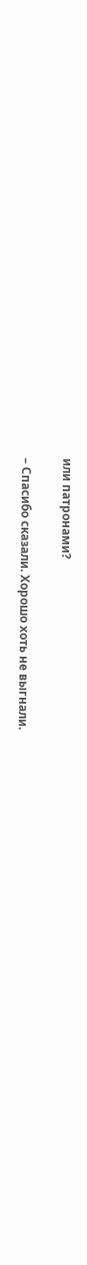или патронами?

– Спасибо сказали. Хорошо хоть не выгнали.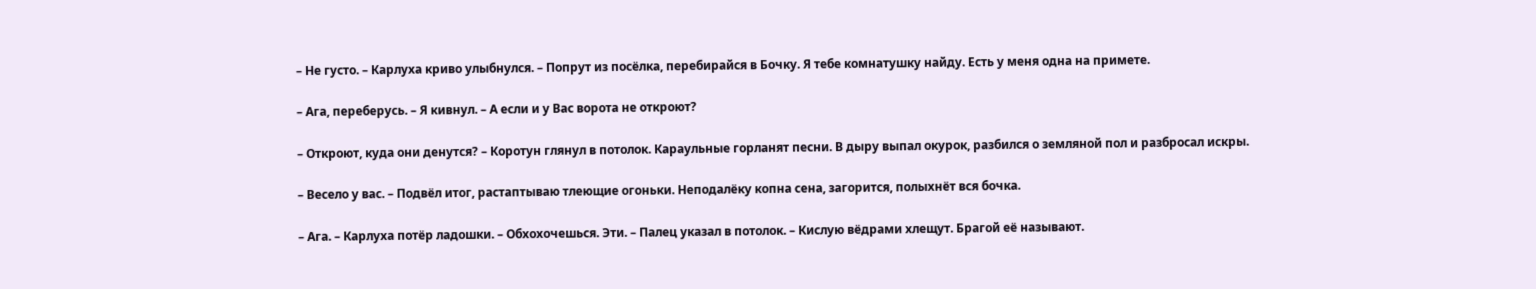– Не густо. – Карлуха криво улыбнулся. – Попрут из посёлка, перебирайся в Бочку. Я тебе комнатушку найду. Есть у меня одна на примете.

– Ага, переберусь. – Я кивнул. – А если и у Вас ворота не откроют?

– Откроют, куда они денутся? – Коротун глянул в потолок. Караульные горланят песни. В дыру выпал окурок, разбился о земляной пол и разбросал искры.

– Весело у вас. – Подвёл итог, растаптываю тлеющие огоньки. Неподалёку копна сена, загорится, полыхнёт вся бочка.

– Ага. – Карлуха потёр ладошки. – Обхохочешься. Эти. – Палец указал в потолок. – Кислую вёдрами хлещут. Брагой её называют.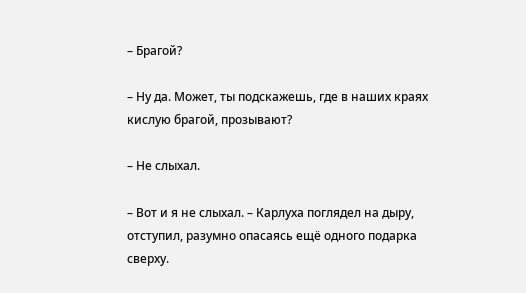– Брагой?

– Ну да. Может, ты подскажешь, где в наших краях кислую брагой, прозывают?

– Не слыхал.

– Вот и я не слыхал. – Карлуха поглядел на дыру, отступил, разумно опасаясь ещё одного подарка сверху.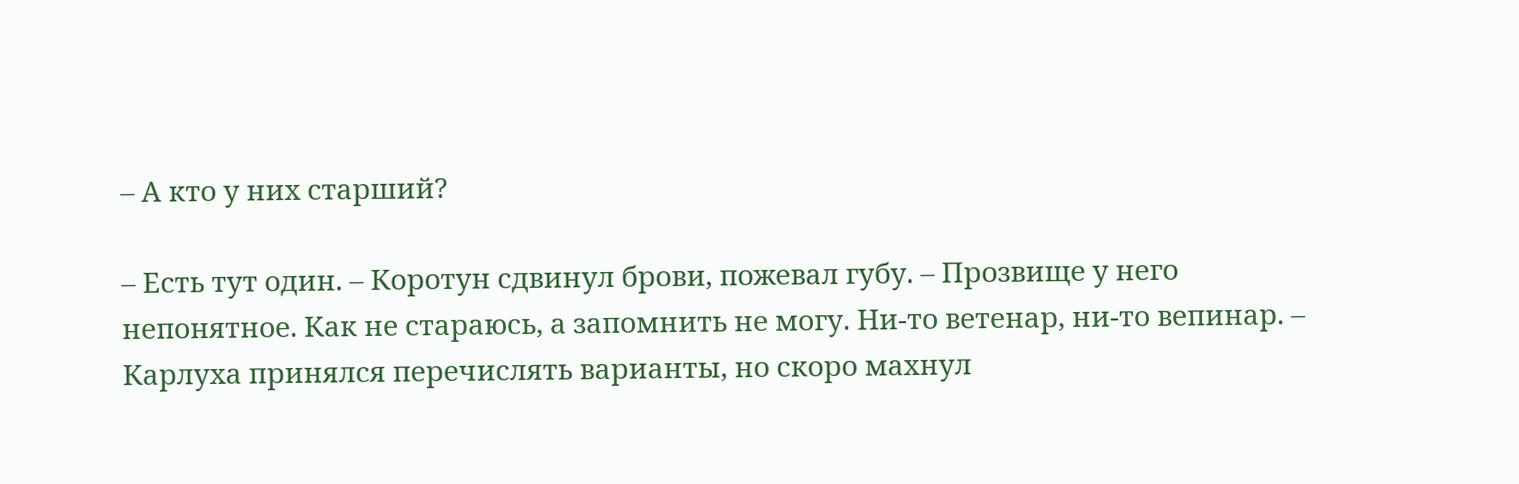– А кто у них старший?

– Есть тут один. – Коротун сдвинул брови, пожевал губу. – Прозвище у него непонятное. Как не стараюсь, а запомнить не могу. Ни-то ветенар, ни-то вепинар. – Карлуха принялся перечислять варианты, но скоро махнул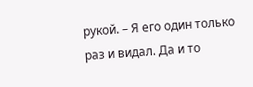рукой. – Я его один только раз и видал. Да и то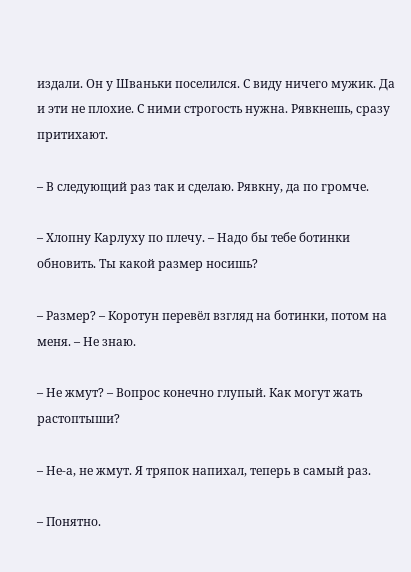издали. Он у Шваньки поселился. С виду ничего мужик. Да и эти не плохие. С ними строгость нужна. Рявкнешь, сразу притихают.

– В следующий раз так и сделаю. Рявкну, да по громче.

– Хлопну Карлуху по плечу. – Надо бы тебе ботинки обновить. Ты какой размер носишь?

– Размер? – Коротун перевёл взгляд на ботинки, потом на меня. – Не знаю.

– Не жмут? – Вопрос конечно глупый. Как могут жать растоптыши?

– Не-а, не жмут. Я тряпок напихал, теперь в самый раз.

– Понятно.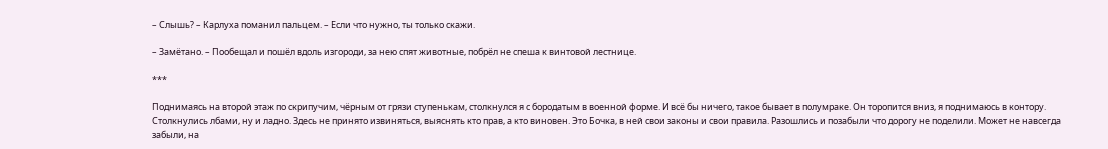– Слышь? – Карлуха поманил пальцем. – Если что нужно, ты только скажи.

– Замётано. – Пообещал и пошёл вдоль изгороди, за нею спят животные, побрёл не спеша к винтовой лестнице.

***

Поднимаясь на второй этаж по скрипучим, чёрным от грязи ступенькам, столкнулся я с бородатым в военной форме. И всё бы ничего, такое бывает в полумраке. Он торопится вниз, я поднимаюсь в контору. Столкнулись лбами, ну и ладно. Здесь не принято извиняться, выяснять кто прав, а кто виновен. Это Бочка, в ней свои законы и свои правила. Разошлись и позабыли что дорогу не поделили. Может не навсегда забыли, на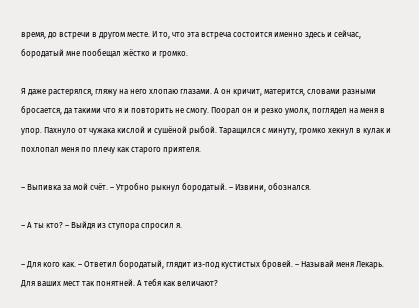время, до встречи в другом месте. И то, что эта встреча состоится именно здесь и сейчас, бородатый мне пообещал жёстко и громко.

Я даже растерялся, гляжу на него хлопаю глазами. А он кричит, матерится, словами разными бросается, да такими что я и повторить не смогу. Поорал он и резко умолк, поглядел на меня в упор. Пахнуло от чужака кислой и сушёной рыбой. Таращился с минуту, громко хекнул в кулак и похлопал меня по плечу как старого приятеля.

– Выпивка за мой счёт. – Утробно рыкнул бородатый. – Извини, обознался.

– А ты кто? – Выйдя из ступора спросил я.

– Для кого как. – Ответил бородатый, глядит из-под кустистых бровей. – Называй меня Лекарь. Для ваших мест так понятней. А тебя как величают?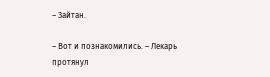– Зайтан.

– Вот и познакомились. – Лекарь протянул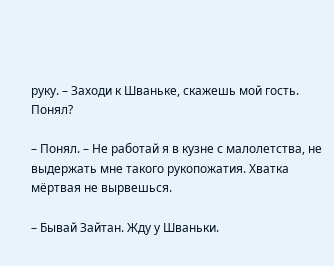руку. – Заходи к Шваньке, скажешь мой гость. Понял?

– Понял. – Не работай я в кузне с малолетства, не выдержать мне такого рукопожатия. Хватка мёртвая не вырвешься.

– Бывай Зайтан. Жду у Шваньки.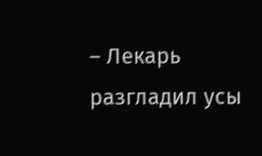– Лекарь разгладил усы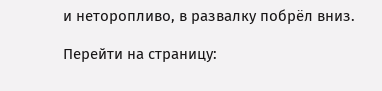и неторопливо, в развалку побрёл вниз.

Перейти на страницу: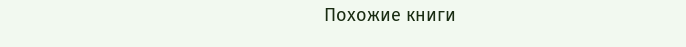Похожие книги